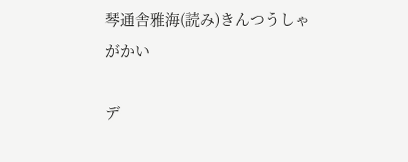琴通舎雅海(読み)きんつうしゃ がかい

デ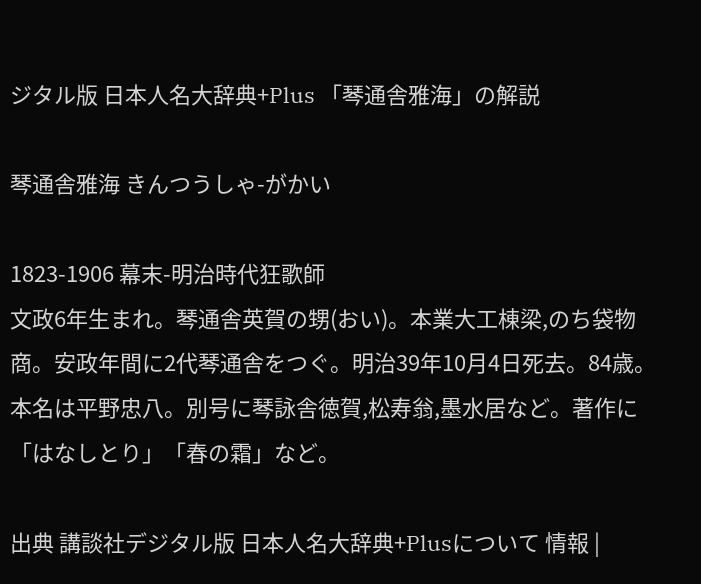ジタル版 日本人名大辞典+Plus 「琴通舎雅海」の解説

琴通舎雅海 きんつうしゃ-がかい

1823-1906 幕末-明治時代狂歌師
文政6年生まれ。琴通舎英賀の甥(おい)。本業大工棟梁,のち袋物商。安政年間に2代琴通舎をつぐ。明治39年10月4日死去。84歳。本名は平野忠八。別号に琴詠舎徳賀,松寿翁,墨水居など。著作に「はなしとり」「春の霜」など。

出典 講談社デジタル版 日本人名大辞典+Plusについて 情報 |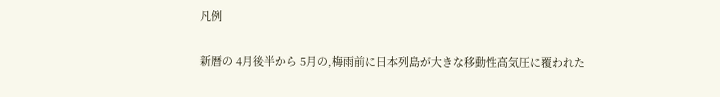凡例

新暦の 4月後半から 5月の,梅雨前に日本列島が大きな移動性高気圧に覆われた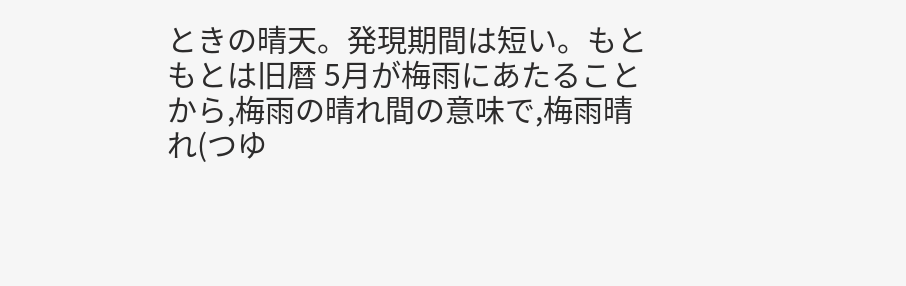ときの晴天。発現期間は短い。もともとは旧暦 5月が梅雨にあたることから,梅雨の晴れ間の意味で,梅雨晴れ(つゆ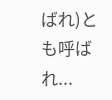ばれ)とも呼ばれ...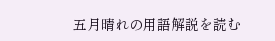五月晴れの用語解説を読む